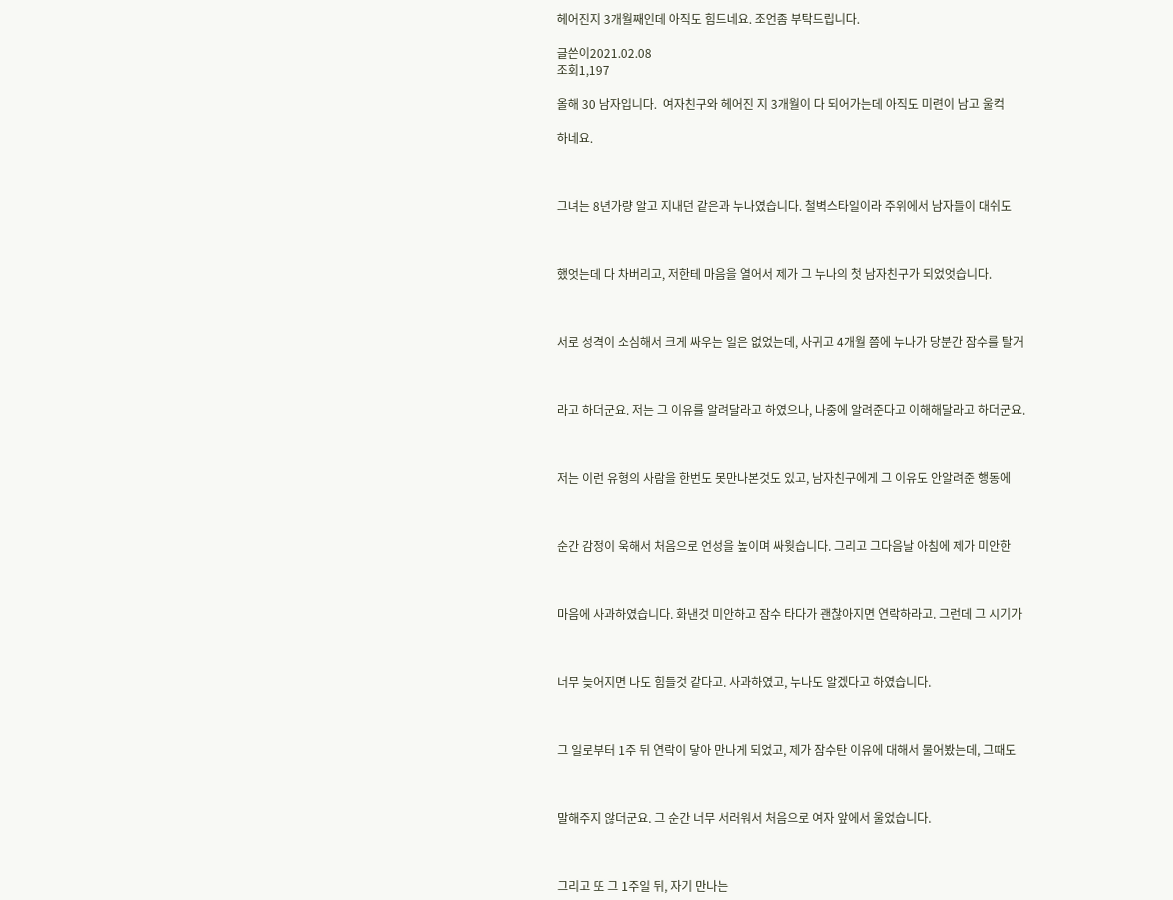헤어진지 3개월째인데 아직도 힘드네요. 조언좀 부탁드립니다.

글쓴이2021.02.08
조회1,197

올해 30 남자입니다.  여자친구와 헤어진 지 3개월이 다 되어가는데 아직도 미련이 남고 울컥

하네요.



그녀는 8년가량 알고 지내던 같은과 누나였습니다. 철벽스타일이라 주위에서 남자들이 대쉬도



했엇는데 다 차버리고, 저한테 마음을 열어서 제가 그 누나의 첫 남자친구가 되었엇습니다.



서로 성격이 소심해서 크게 싸우는 일은 없었는데, 사귀고 4개월 쯤에 누나가 당분간 잠수를 탈거



라고 하더군요. 저는 그 이유를 알려달라고 하였으나, 나중에 알려준다고 이해해달라고 하더군요.



저는 이런 유형의 사람을 한번도 못만나본것도 있고, 남자친구에게 그 이유도 안알려준 행동에



순간 감정이 욱해서 처음으로 언성을 높이며 싸웟습니다. 그리고 그다음날 아침에 제가 미안한



마음에 사과하였습니다. 화낸것 미안하고 잠수 타다가 괜찮아지면 연락하라고. 그런데 그 시기가



너무 늦어지면 나도 힘들것 같다고. 사과하였고, 누나도 알겠다고 하였습니다.



그 일로부터 1주 뒤 연락이 닿아 만나게 되었고, 제가 잠수탄 이유에 대해서 물어봤는데, 그때도



말해주지 않더군요. 그 순간 너무 서러워서 처음으로 여자 앞에서 울었습니다.



그리고 또 그 1주일 뒤, 자기 만나는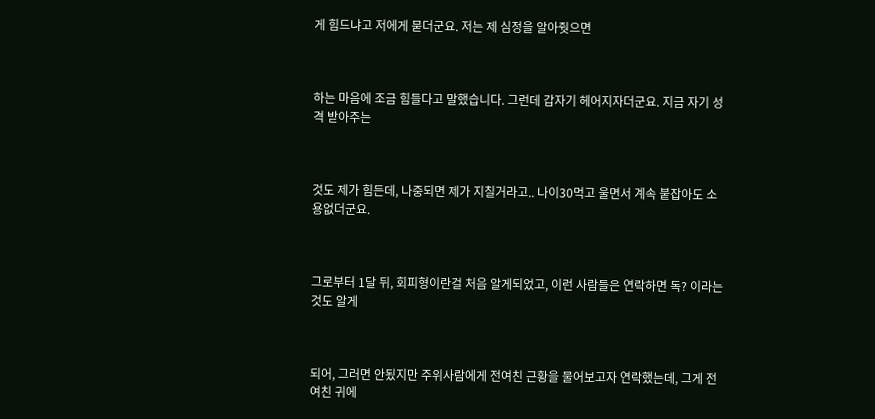게 힘드냐고 저에게 묻더군요. 저는 제 심정을 알아줫으면



하는 마음에 조금 힘들다고 말했습니다. 그런데 갑자기 헤어지자더군요. 지금 자기 성격 받아주는



것도 제가 힘든데, 나중되면 제가 지칠거라고.. 나이30먹고 울면서 계속 붙잡아도 소용없더군요.



그로부터 1달 뒤, 회피형이란걸 처음 알게되었고, 이런 사람들은 연락하면 독? 이라는것도 알게



되어, 그러면 안됬지만 주위사람에게 전여친 근황을 물어보고자 연락했는데, 그게 전여친 귀에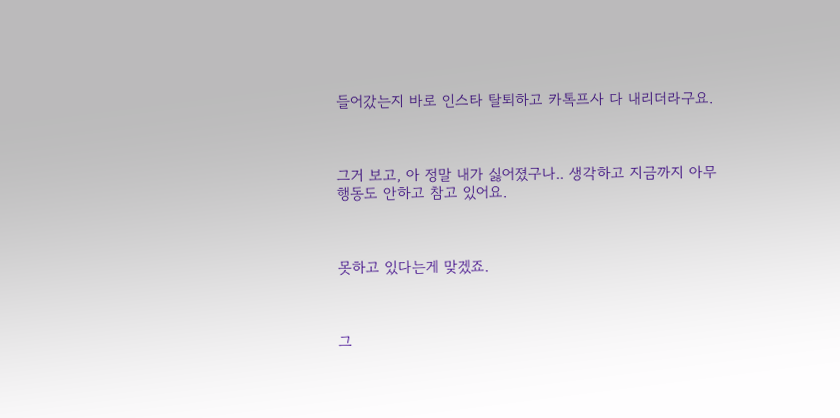들어갔는지 바로 인스타 탈퇴하고 카톡프사 다 내리더라구요.



그거 보고, 아 정말 내가 싫어졌구나.. 생각하고 지금까지 아무 행동도 안하고 참고 있어요.



못하고 있다는게 맞겠죠.



그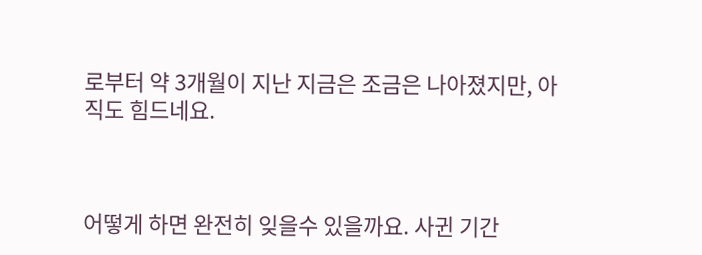로부터 약 3개월이 지난 지금은 조금은 나아졌지만, 아직도 힘드네요.



어떻게 하면 완전히 잊을수 있을까요. 사귄 기간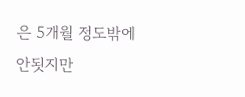은 5개월 정도밖에 안됫지만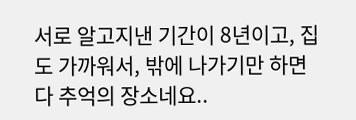서로 알고지낸 기간이 8년이고, 집도 가까워서, 밖에 나가기만 하면 다 추억의 장소네요..